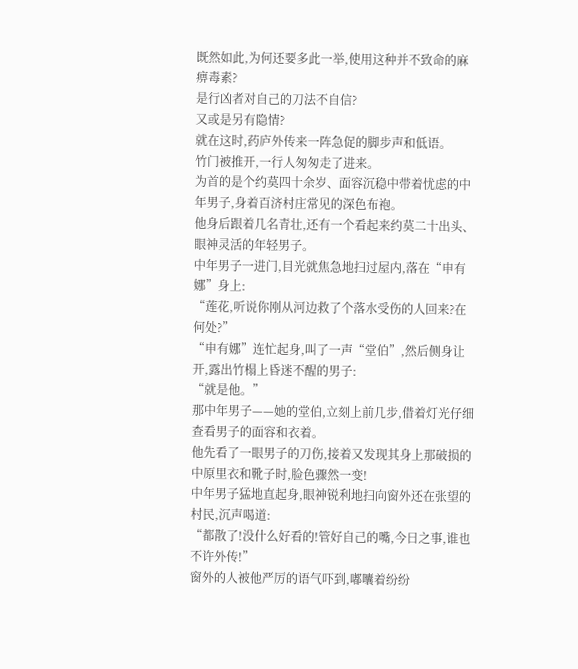既然如此,为何还要多此一举,使用这种并不致命的麻痹毒素?
是行凶者对自己的刀法不自信?
又或是另有隐情?
就在这时,药庐外传来一阵急促的脚步声和低语。
竹门被推开,一行人匆匆走了进来。
为首的是个约莫四十余岁、面容沉稳中带着忧虑的中年男子,身着百济村庄常见的深色布袍。
他身后跟着几名青壮,还有一个看起来约莫二十出头、眼神灵活的年轻男子。
中年男子一进门,目光就焦急地扫过屋内,落在“申有娜”身上:
“莲花,听说你刚从河边救了个落水受伤的人回来?在何处?”
“申有娜”连忙起身,叫了一声“堂伯”,然后侧身让开,露出竹榻上昏迷不醒的男子:
“就是他。”
那中年男子——她的堂伯,立刻上前几步,借着灯光仔细查看男子的面容和衣着。
他先看了一眼男子的刀伤,接着又发现其身上那破损的中原里衣和靴子时,脸色骤然一变!
中年男子猛地直起身,眼神锐利地扫向窗外还在张望的村民,沉声喝道:
“都散了!没什么好看的!管好自己的嘴,今日之事,谁也不许外传!”
窗外的人被他严厉的语气吓到,嘟囔着纷纷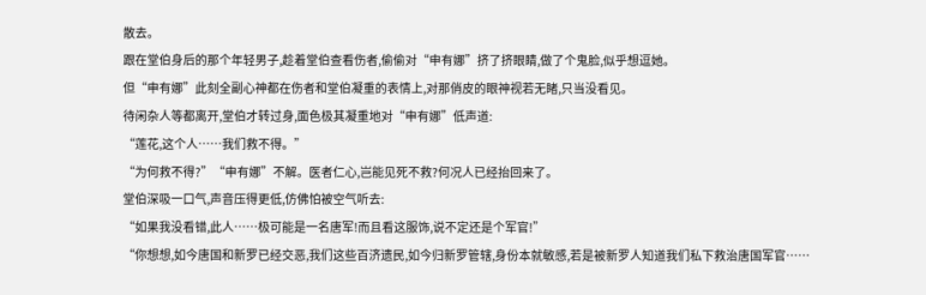散去。
跟在堂伯身后的那个年轻男子,趁着堂伯查看伤者,偷偷对“申有娜”挤了挤眼睛,做了个鬼脸,似乎想逗她。
但“申有娜”此刻全副心神都在伤者和堂伯凝重的表情上,对那俏皮的眼神视若无睹,只当没看见。
待闲杂人等都离开,堂伯才转过身,面色极其凝重地对“申有娜”低声道:
“莲花,这个人……我们救不得。”
“为何救不得?”“申有娜”不解。医者仁心,岂能见死不救?何况人已经抬回来了。
堂伯深吸一口气,声音压得更低,仿佛怕被空气听去:
“如果我没看错,此人……极可能是一名唐军!而且看这服饰,说不定还是个军官!”
“你想想,如今唐国和新罗已经交恶,我们这些百济遗民,如今归新罗管辖,身份本就敏感,若是被新罗人知道我们私下救治唐国军官……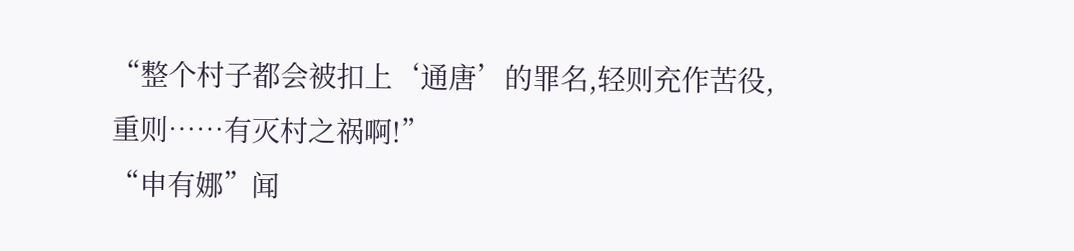“整个村子都会被扣上‘通唐’的罪名,轻则充作苦役,重则……有灭村之祸啊!”
“申有娜”闻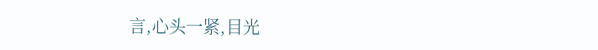言,心头一紧,目光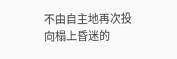不由自主地再次投向榻上昏迷的